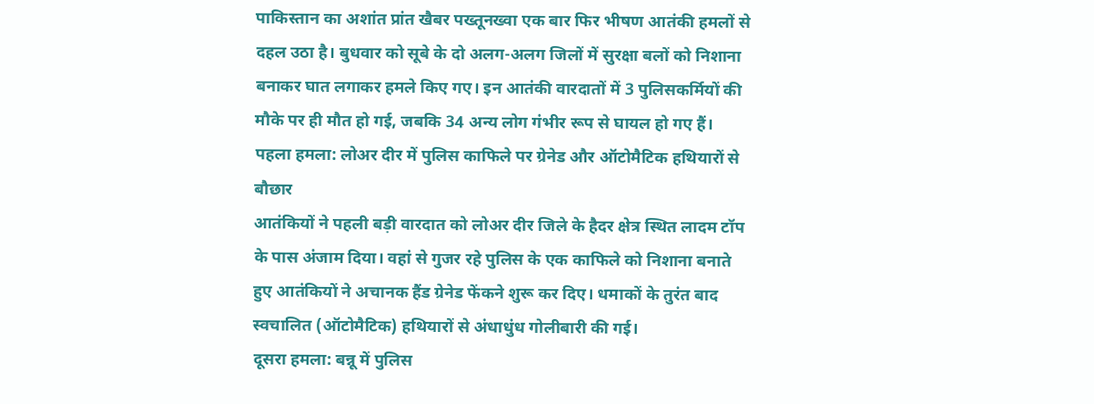पाकिस्तान का अशांत प्रांत खैबर पख्तूनख्वा एक बार फिर भीषण आतंकी हमलों से दहल उठा है। बुधवार को सूबे के दो अलग-अलग जिलों में सुरक्षा बलों को निशाना बनाकर घात लगाकर हमले किए गए। इन आतंकी वारदातों में 3 पुलिसकर्मियों की मौके पर ही मौत हो गई, जबकि 34 अन्य लोग गंभीर रूप से घायल हो गए हैं।
पहला हमला: लोअर दीर में पुलिस काफिले पर ग्रेनेड और ऑटोमैटिक हथियारों से बौछार
आतंकियों ने पहली बड़ी वारदात को लोअर दीर जिले के हैदर क्षेत्र स्थित लादम टॉप के पास अंजाम दिया। वहां से गुजर रहे पुलिस के एक काफिले को निशाना बनाते हुए आतंकियों ने अचानक हैंड ग्रेनेड फेंकने शुरू कर दिए। धमाकों के तुरंत बाद स्वचालित (ऑटोमैटिक) हथियारों से अंधाधुंध गोलीबारी की गई।
दूसरा हमला: बन्नू में पुलिस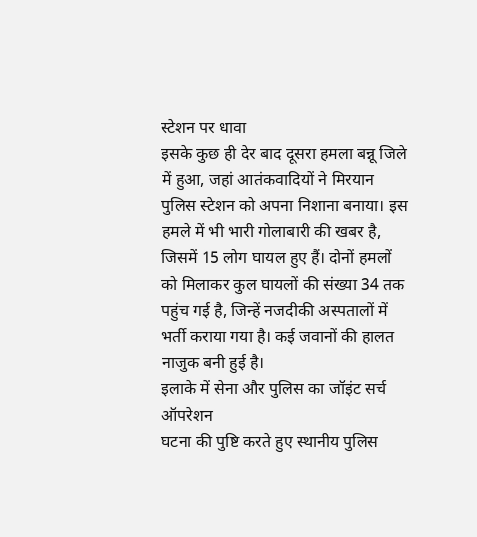स्टेशन पर धावा
इसके कुछ ही देर बाद दूसरा हमला बन्नू जिले में हुआ, जहां आतंकवादियों ने मिरयान पुलिस स्टेशन को अपना निशाना बनाया। इस हमले में भी भारी गोलाबारी की खबर है, जिसमें 15 लोग घायल हुए हैं। दोनों हमलों को मिलाकर कुल घायलों की संख्या 34 तक पहुंच गई है, जिन्हें नजदीकी अस्पतालों में भर्ती कराया गया है। कई जवानों की हालत नाजुक बनी हुई है।
इलाके में सेना और पुलिस का जॉइंट सर्च ऑपरेशन
घटना की पुष्टि करते हुए स्थानीय पुलिस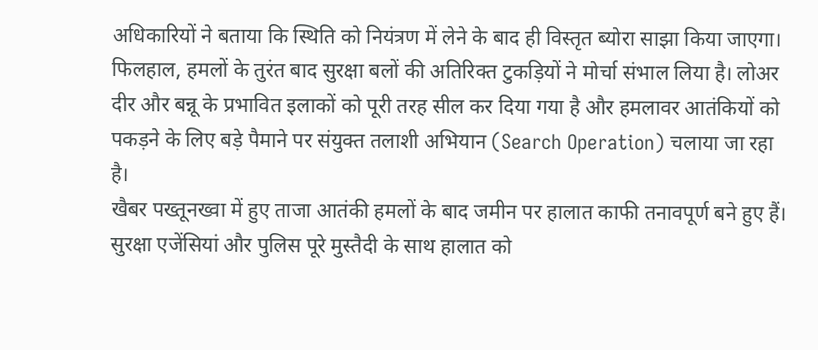अधिकारियों ने बताया कि स्थिति को नियंत्रण में लेने के बाद ही विस्तृत ब्योरा साझा किया जाएगा। फिलहाल, हमलों के तुरंत बाद सुरक्षा बलों की अतिरिक्त टुकड़ियों ने मोर्चा संभाल लिया है। लोअर दीर और बन्नू के प्रभावित इलाकों को पूरी तरह सील कर दिया गया है और हमलावर आतंकियों को पकड़ने के लिए बड़े पैमाने पर संयुक्त तलाशी अभियान (Search Operation) चलाया जा रहा है।
खैबर पख्तूनख्वा में हुए ताजा आतंकी हमलों के बाद जमीन पर हालात काफी तनावपूर्ण बने हुए हैं। सुरक्षा एजेंसियां और पुलिस पूरे मुस्तैदी के साथ हालात को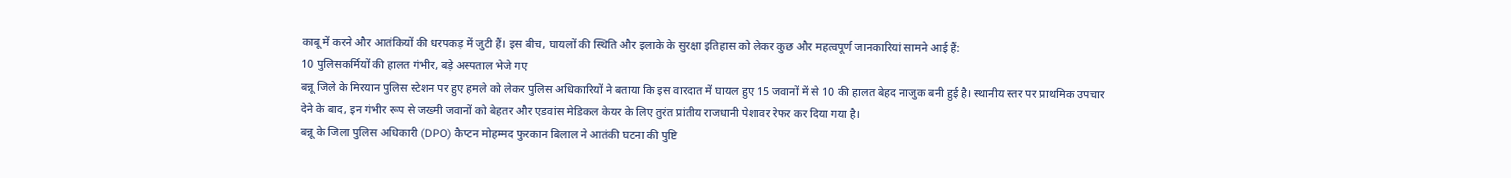काबू में करने और आतंकियों की धरपकड़ में जुटी हैं। इस बीच, घायलों की स्थिति और इलाके के सुरक्षा इतिहास को लेकर कुछ और महत्वपूर्ण जानकारियां सामने आई हैं:
10 पुलिसकर्मियों की हालत गंभीर, बड़े अस्पताल भेजे गए
बन्नू जिले के मिरयान पुलिस स्टेशन पर हुए हमले को लेकर पुलिस अधिकारियों ने बताया कि इस वारदात में घायल हुए 15 जवानों में से 10 की हालत बेहद नाजुक बनी हुई है। स्थानीय स्तर पर प्राथमिक उपचार देने के बाद, इन गंभीर रूप से जख्मी जवानों को बेहतर और एडवांस मेडिकल केयर के लिए तुरंत प्रांतीय राजधानी पेशावर रेफर कर दिया गया है।
बन्नू के जिला पुलिस अधिकारी (DPO) कैप्टन मोहम्मद फुरकान बिलाल ने आतंकी घटना की पुष्टि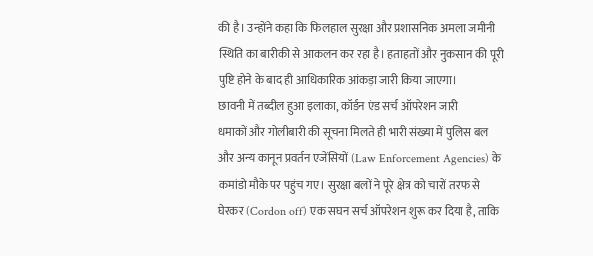की है। उन्होंने कहा कि फिलहाल सुरक्षा और प्रशासनिक अमला जमीनी स्थिति का बारीकी से आकलन कर रहा है। हताहतों और नुकसान की पूरी पुष्टि होने के बाद ही आधिकारिक आंकड़ा जारी किया जाएगा।
छावनी में तब्दील हुआ इलाका, कॉर्डन एंड सर्च ऑपरेशन जारी
धमाकों और गोलीबारी की सूचना मिलते ही भारी संख्या में पुलिस बल और अन्य कानून प्रवर्तन एजेंसियों (Law Enforcement Agencies) के कमांडो मौके पर पहुंच गए। सुरक्षा बलों ने पूरे क्षेत्र को चारों तरफ से घेरकर (Cordon off) एक सघन सर्च ऑपरेशन शुरू कर दिया है, ताकि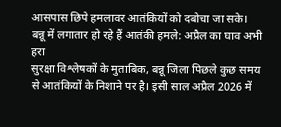आसपास छिपे हमलावर आतंकियों को दबोचा जा सके।
बन्नू में लगातार हो रहे हैं आतंकी हमले: अप्रैल का घाव अभी हरा
सुरक्षा विश्लेषकों के मुताबिक, बन्नू जिला पिछले कुछ समय से आतंकियों के निशाने पर है। इसी साल अप्रैल 2026 में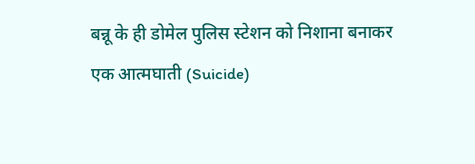बन्नू के ही डोमेल पुलिस स्टेशन को निशाना बनाकर एक आत्मघाती (Suicide)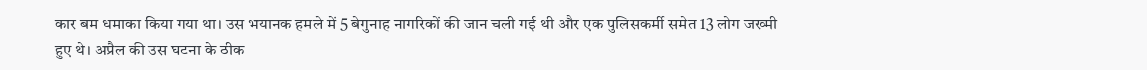कार बम धमाका किया गया था। उस भयानक हमले में 5 बेगुनाह नागरिकों की जान चली गई थी और एक पुलिसकर्मी समेत 13 लोग जख्मी हुए थे। अप्रैल की उस घटना के ठीक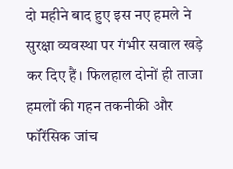दो महीने बाद हुए इस नए हमले ने सुरक्षा व्यवस्था पर गंभीर सवाल खड़े कर दिए हैं। फिलहाल दोनों ही ताजा हमलों की गहन तकनीकी और फॉरेंसिक जांच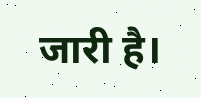जारी है।